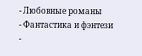- Любовные романы
- Фантастика и фэнтези
-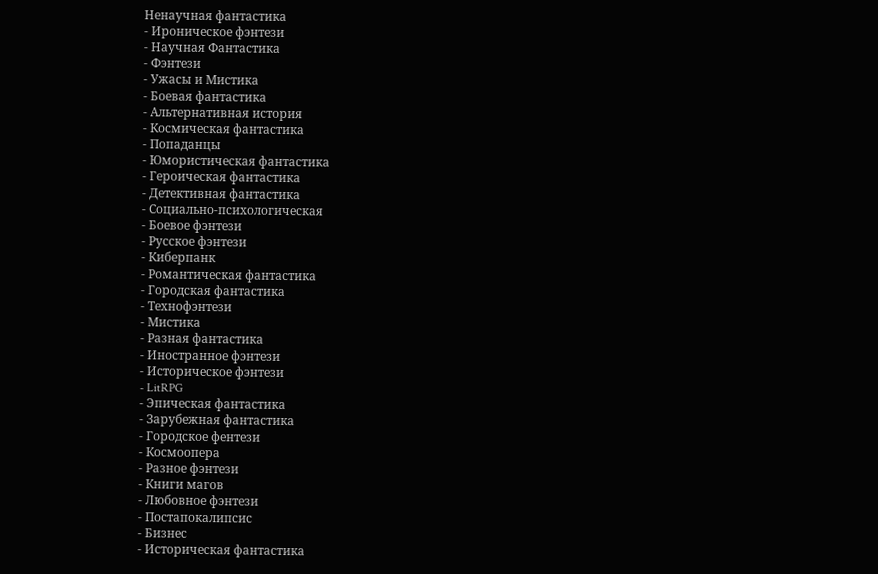Ненаучная фантастика
- Ироническое фэнтези
- Научная Фантастика
- Фэнтези
- Ужасы и Мистика
- Боевая фантастика
- Альтернативная история
- Космическая фантастика
- Попаданцы
- Юмористическая фантастика
- Героическая фантастика
- Детективная фантастика
- Социально-психологическая
- Боевое фэнтези
- Русское фэнтези
- Киберпанк
- Романтическая фантастика
- Городская фантастика
- Технофэнтези
- Мистика
- Разная фантастика
- Иностранное фэнтези
- Историческое фэнтези
- LitRPG
- Эпическая фантастика
- Зарубежная фантастика
- Городское фентези
- Космоопера
- Разное фэнтези
- Книги магов
- Любовное фэнтези
- Постапокалипсис
- Бизнес
- Историческая фантастика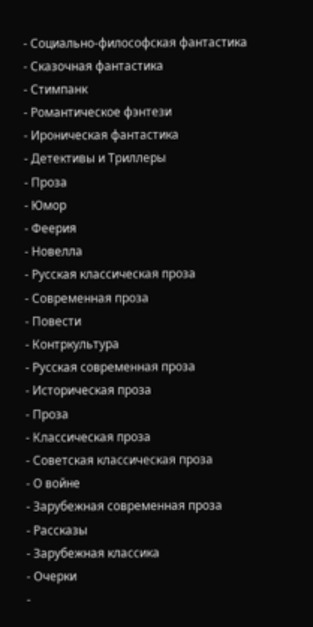- Социально-философская фантастика
- Сказочная фантастика
- Стимпанк
- Романтическое фэнтези
- Ироническая фантастика
- Детективы и Триллеры
- Проза
- Юмор
- Феерия
- Новелла
- Русская классическая проза
- Современная проза
- Повести
- Контркультура
- Русская современная проза
- Историческая проза
- Проза
- Классическая проза
- Советская классическая проза
- О войне
- Зарубежная современная проза
- Рассказы
- Зарубежная классика
- Очерки
-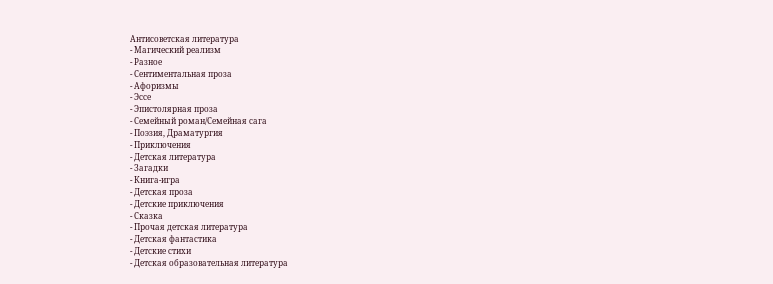Антисоветская литература
- Магический реализм
- Разное
- Сентиментальная проза
- Афоризмы
- Эссе
- Эпистолярная проза
- Семейный роман/Семейная сага
- Поэзия, Драматургия
- Приключения
- Детская литература
- Загадки
- Книга-игра
- Детская проза
- Детские приключения
- Сказка
- Прочая детская литература
- Детская фантастика
- Детские стихи
- Детская образовательная литература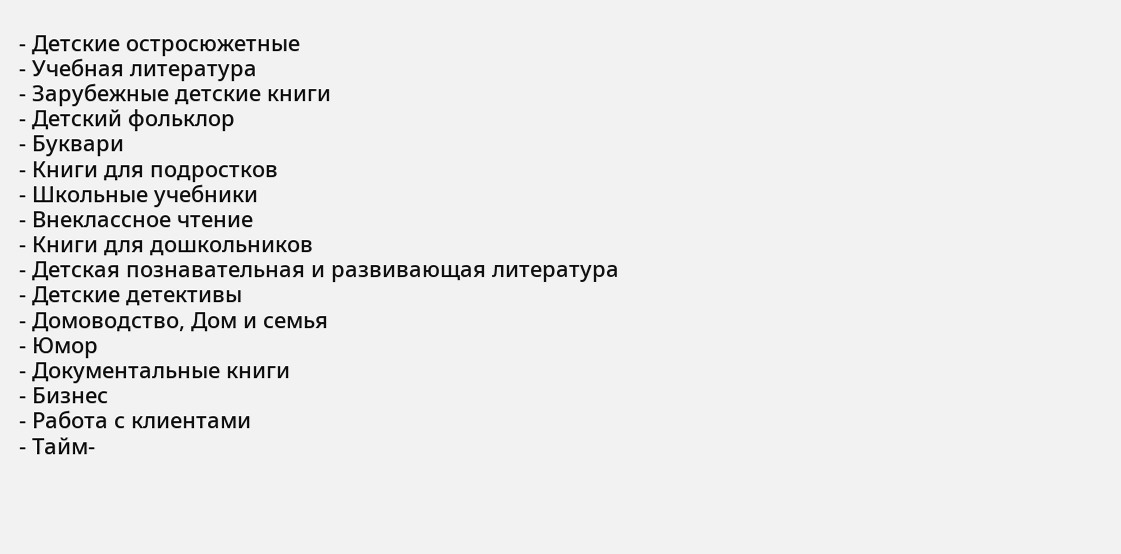- Детские остросюжетные
- Учебная литература
- Зарубежные детские книги
- Детский фольклор
- Буквари
- Книги для подростков
- Школьные учебники
- Внеклассное чтение
- Книги для дошкольников
- Детская познавательная и развивающая литература
- Детские детективы
- Домоводство, Дом и семья
- Юмор
- Документальные книги
- Бизнес
- Работа с клиентами
- Тайм-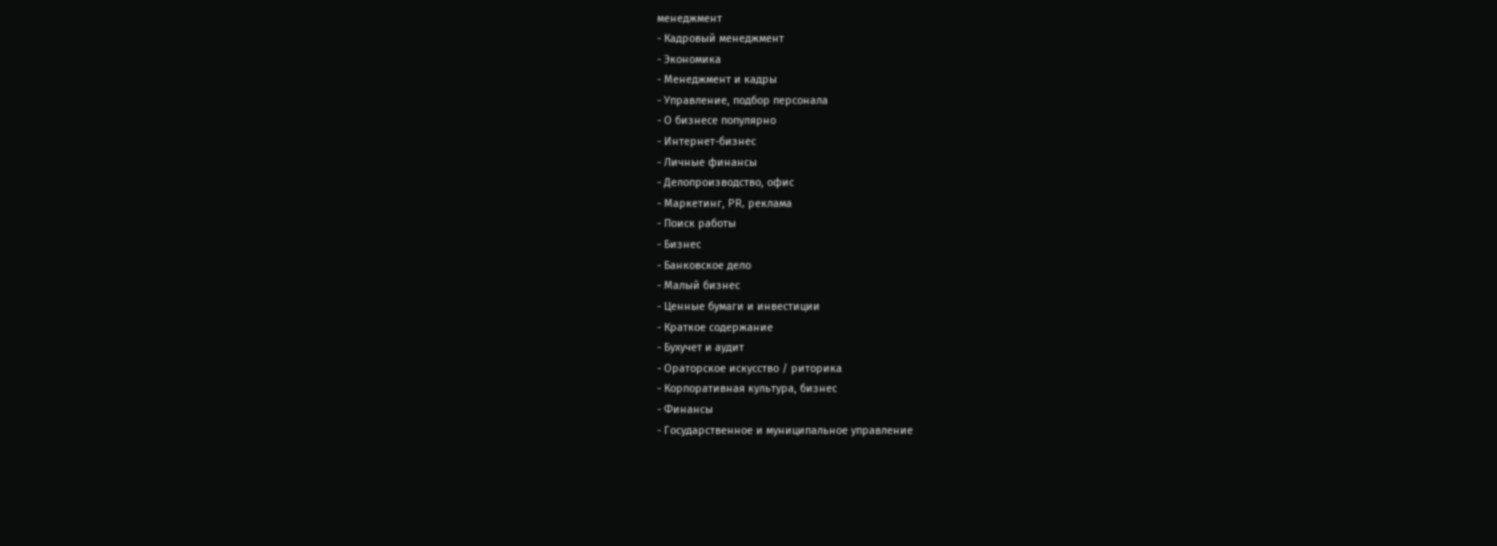менеджмент
- Кадровый менеджмент
- Экономика
- Менеджмент и кадры
- Управление, подбор персонала
- О бизнесе популярно
- Интернет-бизнес
- Личные финансы
- Делопроизводство, офис
- Маркетинг, PR, реклама
- Поиск работы
- Бизнес
- Банковское дело
- Малый бизнес
- Ценные бумаги и инвестиции
- Краткое содержание
- Бухучет и аудит
- Ораторское искусство / риторика
- Корпоративная культура, бизнес
- Финансы
- Государственное и муниципальное управление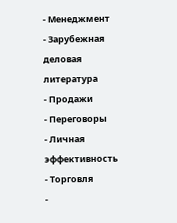- Менеджмент
- Зарубежная деловая литература
- Продажи
- Переговоры
- Личная эффективность
- Торговля
-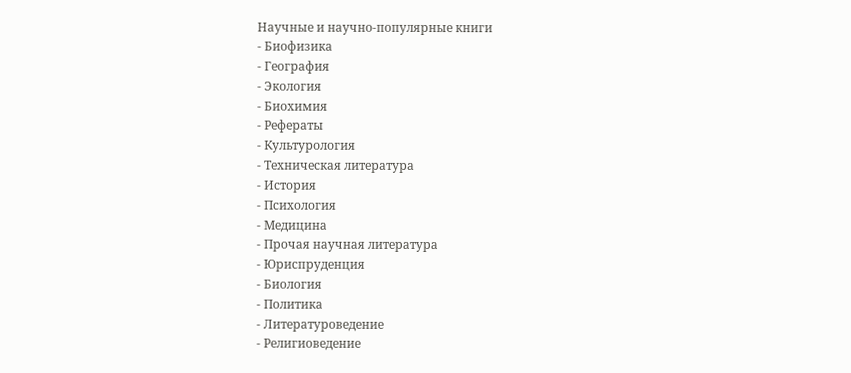Научные и научно-популярные книги
- Биофизика
- География
- Экология
- Биохимия
- Рефераты
- Культурология
- Техническая литература
- История
- Психология
- Медицина
- Прочая научная литература
- Юриспруденция
- Биология
- Политика
- Литературоведение
- Религиоведение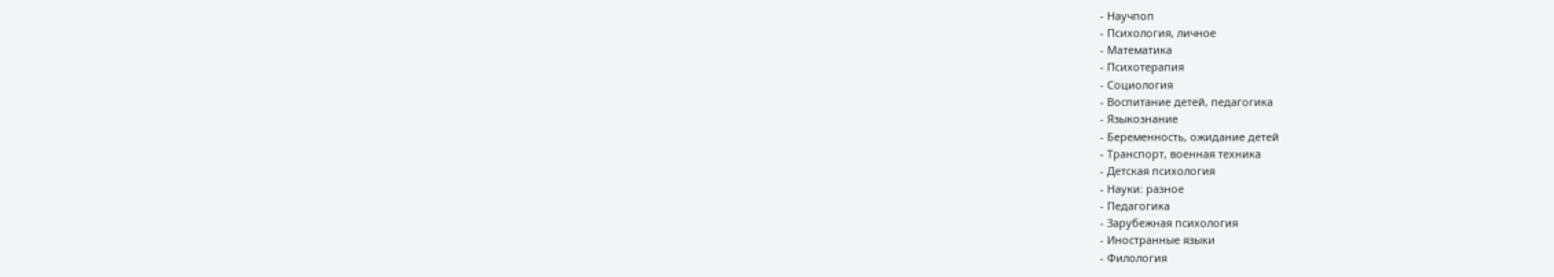- Научпоп
- Психология, личное
- Математика
- Психотерапия
- Социология
- Воспитание детей, педагогика
- Языкознание
- Беременность, ожидание детей
- Транспорт, военная техника
- Детская психология
- Науки: разное
- Педагогика
- Зарубежная психология
- Иностранные языки
- Филология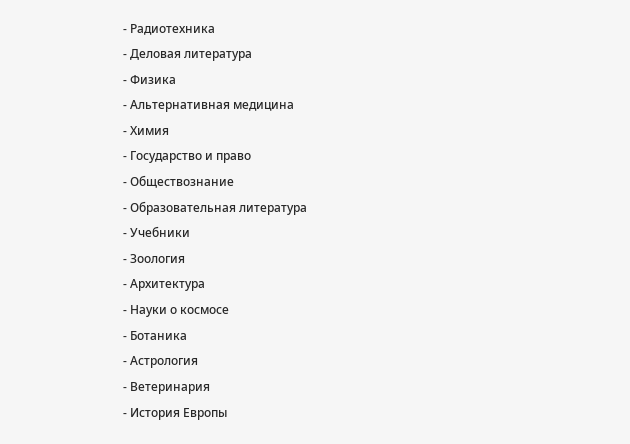- Радиотехника
- Деловая литература
- Физика
- Альтернативная медицина
- Химия
- Государство и право
- Обществознание
- Образовательная литература
- Учебники
- Зоология
- Архитектура
- Науки о космосе
- Ботаника
- Астрология
- Ветеринария
- История Европы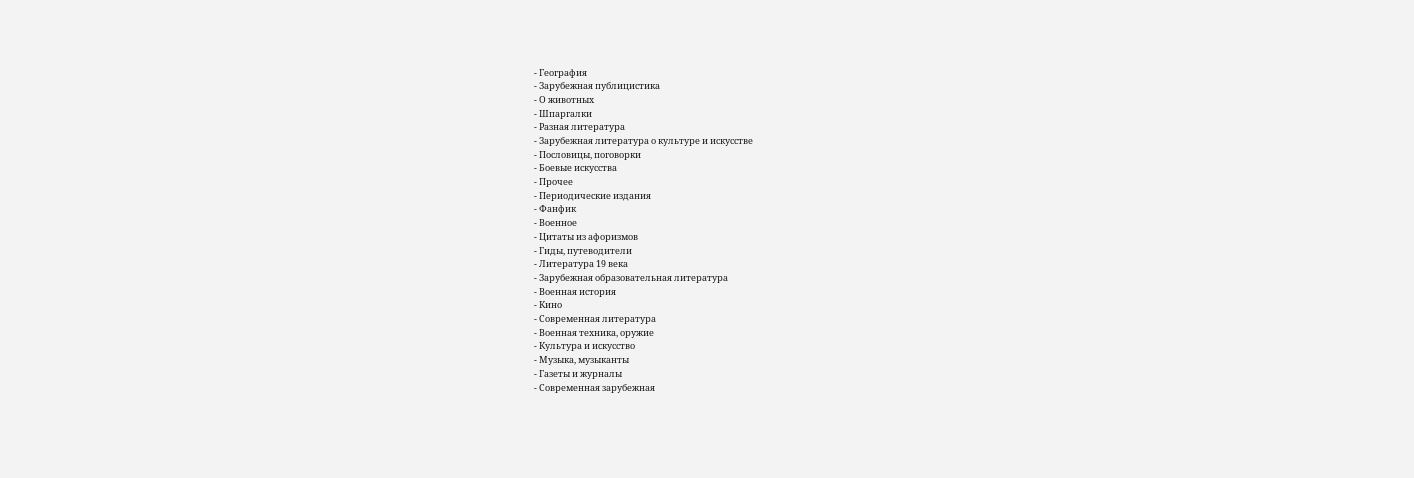- География
- Зарубежная публицистика
- О животных
- Шпаргалки
- Разная литература
- Зарубежная литература о культуре и искусстве
- Пословицы, поговорки
- Боевые искусства
- Прочее
- Периодические издания
- Фанфик
- Военное
- Цитаты из афоризмов
- Гиды, путеводители
- Литература 19 века
- Зарубежная образовательная литература
- Военная история
- Кино
- Современная литература
- Военная техника, оружие
- Культура и искусство
- Музыка, музыканты
- Газеты и журналы
- Современная зарубежная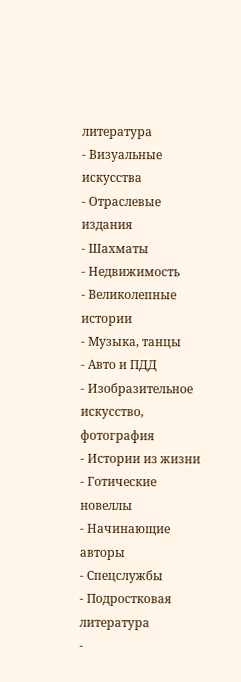литература
- Визуальные искусства
- Отраслевые издания
- Шахматы
- Недвижимость
- Великолепные истории
- Музыка, танцы
- Авто и ПДД
- Изобразительное искусство, фотография
- Истории из жизни
- Готические новеллы
- Начинающие авторы
- Спецслужбы
- Подростковая литература
-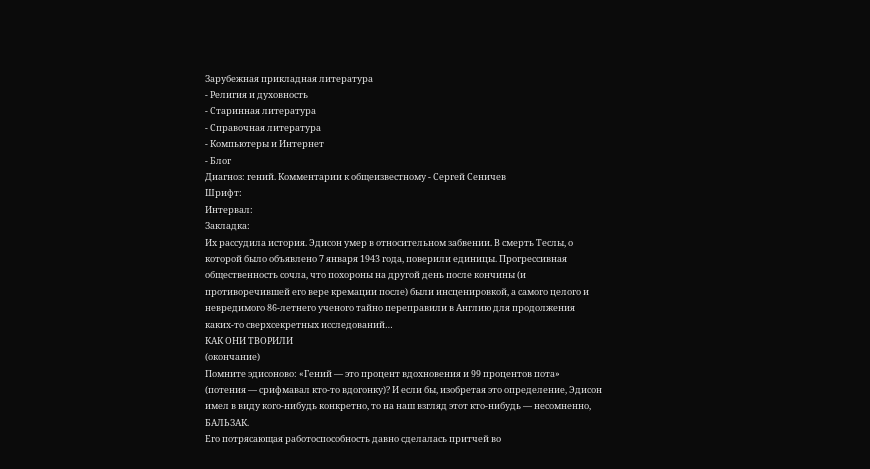Зарубежная прикладная литература
- Религия и духовность
- Старинная литература
- Справочная литература
- Компьютеры и Интернет
- Блог
Диагноз: гений. Комментарии к общеизвестному - Сергей Сеничев
Шрифт:
Интервал:
Закладка:
Их рассудила история. Эдисон умер в относительном забвении. В смерть Теслы, о которой было объявлено 7 января 1943 года, поверили единицы. Прогрессивная общественность сочла, что похороны на другой день после кончины (и противоречившей его вере кремации после) были инсценировкой, а самого целого и невредимого 86-летнего ученого тайно переправили в Англию для продолжения каких-то сверхсекретных исследований…
КАК ОНИ ТВОРИЛИ
(окончание)
Помните эдисоново: «Гений — это процент вдохновения и 99 процентов пота» (потения — срифмавал кто-то вдогонку)? И если бы, изобретая это определение, Эдисон имел в виду кого-нибудь конкретно, то на наш взгляд этот кто-нибудь — несомненно, БАЛЬЗАК.
Его потрясающая работоспособность давно сделалась притчей во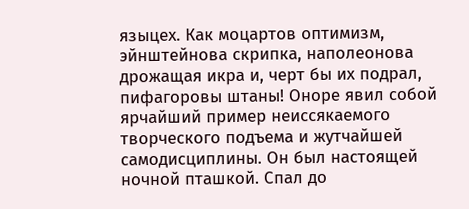языцех. Как моцартов оптимизм, эйнштейнова скрипка, наполеонова дрожащая икра и, черт бы их подрал, пифагоровы штаны! Оноре явил собой ярчайший пример неиссякаемого творческого подъема и жутчайшей самодисциплины. Он был настоящей ночной пташкой. Спал до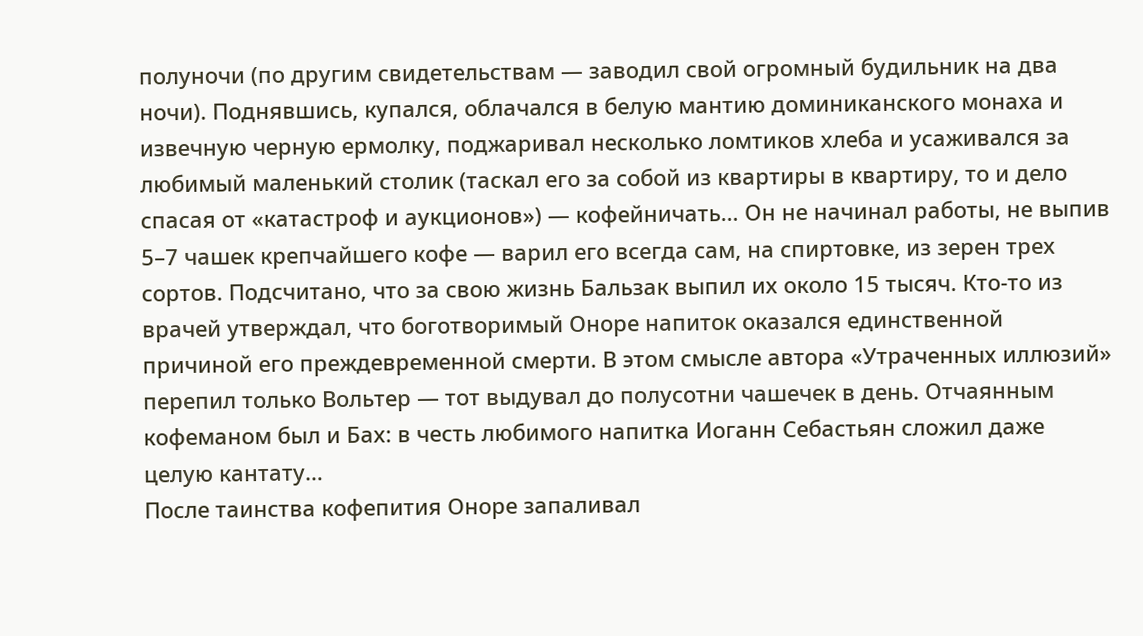полуночи (по другим свидетельствам — заводил свой огромный будильник на два ночи). Поднявшись, купался, облачался в белую мантию доминиканского монаха и извечную черную ермолку, поджаривал несколько ломтиков хлеба и усаживался за любимый маленький столик (таскал его за собой из квартиры в квартиру, то и дело спасая от «катастроф и аукционов») — кофейничать… Он не начинал работы, не выпив 5–7 чашек крепчайшего кофе — варил его всегда сам, на спиртовке, из зерен трех сортов. Подсчитано, что за свою жизнь Бальзак выпил их около 15 тысяч. Кто-то из врачей утверждал, что боготворимый Оноре напиток оказался единственной причиной его преждевременной смерти. В этом смысле автора «Утраченных иллюзий» перепил только Вольтер — тот выдувал до полусотни чашечек в день. Отчаянным кофеманом был и Бах: в честь любимого напитка Иоганн Себастьян сложил даже целую кантату…
После таинства кофепития Оноре запаливал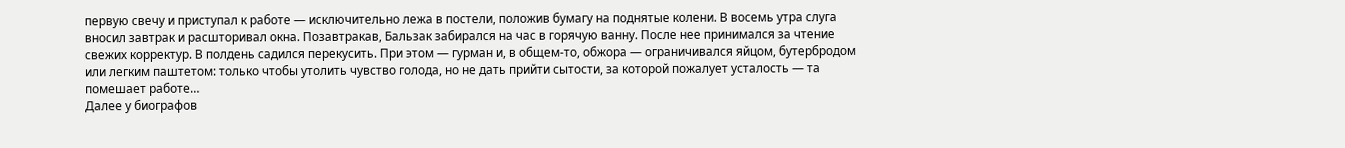первую свечу и приступал к работе — исключительно лежа в постели, положив бумагу на поднятые колени. В восемь утра слуга вносил завтрак и расшторивал окна. Позавтракав, Бальзак забирался на час в горячую ванну. После нее принимался за чтение свежих корректур. В полдень садился перекусить. При этом — гурман и, в общем-то, обжора — ограничивался яйцом, бутербродом или легким паштетом: только чтобы утолить чувство голода, но не дать прийти сытости, за которой пожалует усталость — та помешает работе…
Далее у биографов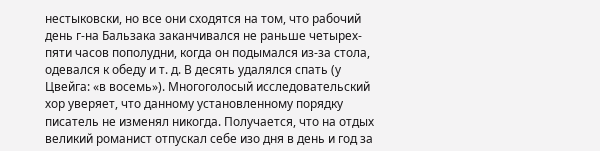нестыковски, но все они сходятся на том, что рабочий день г-на Бальзака заканчивался не раньше четырех-пяти часов пополудни, когда он подымался из-за стола, одевался к обеду и т. д. В десять удалялся спать (у Цвейга: «в восемь»). Многоголосый исследовательский хор уверяет, что данному установленному порядку писатель не изменял никогда. Получается, что на отдых великий романист отпускал себе изо дня в день и год за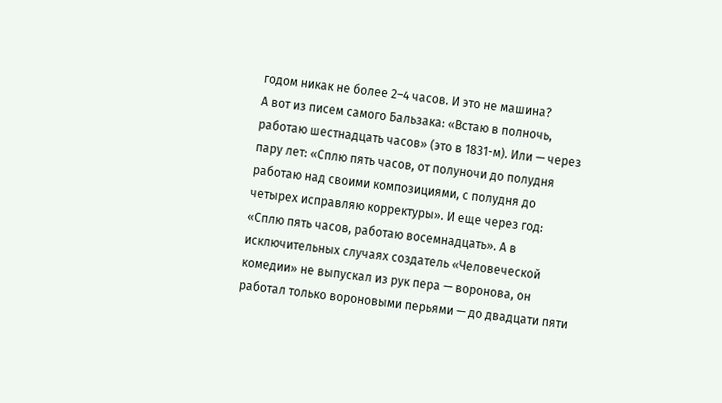годом никак не более 2–4 часов. И это не машина?
А вот из писем самого Бальзака: «Встаю в полночь, работаю шестнадцать часов» (это в 1831-м). Или — через пару лет: «Сплю пять часов, от полуночи до полудня работаю над своими композициями, с полудня до четырех исправляю корректуры». И еще через год: «Сплю пять часов, работаю восемнадцать». А в исключительных случаях создатель «Человеческой комедии» не выпускал из рук пера — воронова, он работал только вороновыми перьями — до двадцати пяти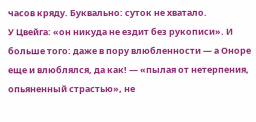часов кряду. Буквально: суток не хватало.
У Цвейга: «он никуда не ездит без рукописи». И больше того: даже в пору влюбленности — а Оноре еще и влюблялся, да как! — «пылая от нетерпения, опьяненный страстью», не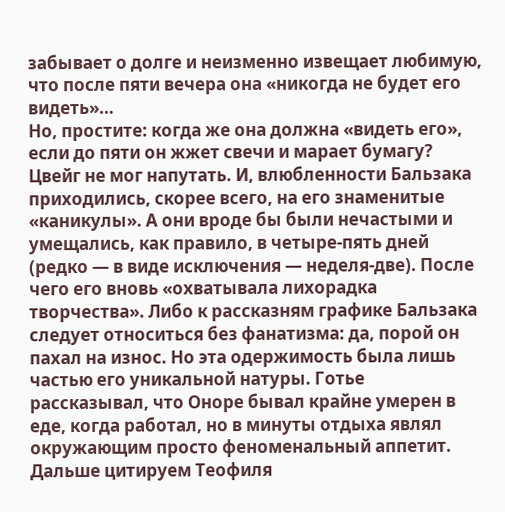забывает о долге и неизменно извещает любимую, что после пяти вечера она «никогда не будет его видеть»…
Но, простите: когда же она должна «видеть его», если до пяти он жжет свечи и марает бумагу? Цвейг не мог напутать. И, влюбленности Бальзака приходились, скорее всего, на его знаменитые «каникулы». А они вроде бы были нечастыми и умещались, как правило, в четыре-пять дней (редко — в виде исключения — неделя-две). После чего его вновь «охватывала лихорадка творчества». Либо к рассказням графике Бальзака следует относиться без фанатизма: да, порой он пахал на износ. Но эта одержимость была лишь частью его уникальной натуры. Готье рассказывал, что Оноре бывал крайне умерен в еде, когда работал, но в минуты отдыха являл окружающим просто феноменальный аппетит. Дальше цитируем Теофиля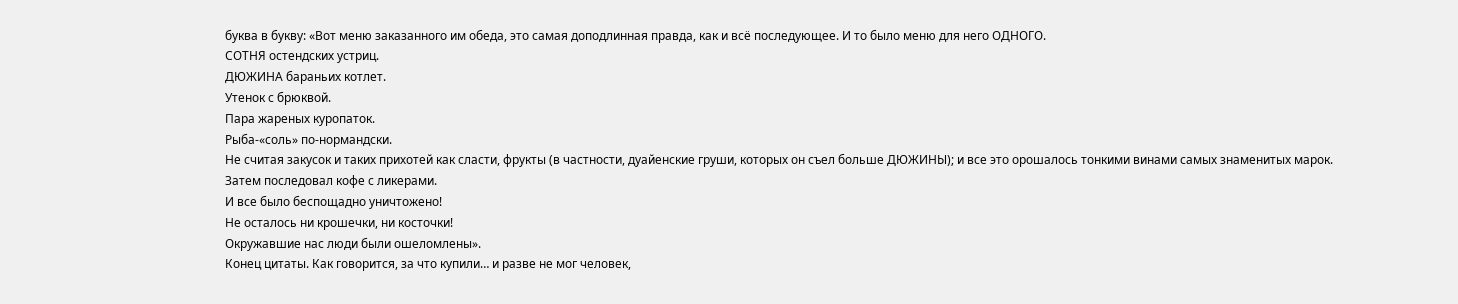буква в букву: «Вот меню заказанного им обеда, это самая доподлинная правда, как и всё последующее. И то было меню для него ОДНОГО.
СОТНЯ остендских устриц.
ДЮЖИНА бараньих котлет.
Утенок с брюквой.
Пара жареных куропаток.
Рыба-«соль» по-нормандски.
Не считая закусок и таких прихотей как сласти, фрукты (в частности, дуайенские груши, которых он съел больше ДЮЖИНЫ); и все это орошалось тонкими винами самых знаменитых марок.
Затем последовал кофе с ликерами.
И все было беспощадно уничтожено!
Не осталось ни крошечки, ни косточки!
Окружавшие нас люди были ошеломлены».
Конец цитаты. Как говорится, за что купили… и разве не мог человек,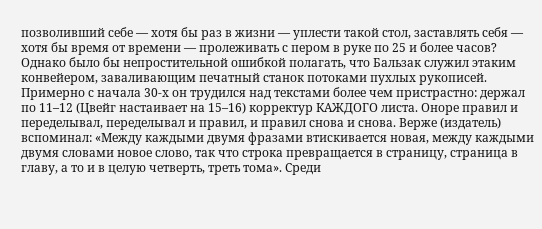позволивший себе — хотя бы раз в жизни — уплести такой стол, заставлять себя — хотя бы время от времени — пролеживать с пером в руке по 25 и более часов?
Однако было бы непростительной ошибкой полагать, что Бальзак служил этаким конвейером, заваливающим печатный станок потоками пухлых рукописей. Примерно с начала 30-х он трудился над текстами более чем пристрастно: держал по 11–12 (Цвейг настаивает на 15–16) корректур КАЖДОГО листа. Оноре правил и переделывал, переделывал и правил, и правил снова и снова. Верже (издатель) вспоминал: «Между каждыми двумя фразами втискивается новая, между каждыми двумя словами новое слово, так что строка превращается в страницу, страница в главу, а то и в целую четверть, треть тома». Среди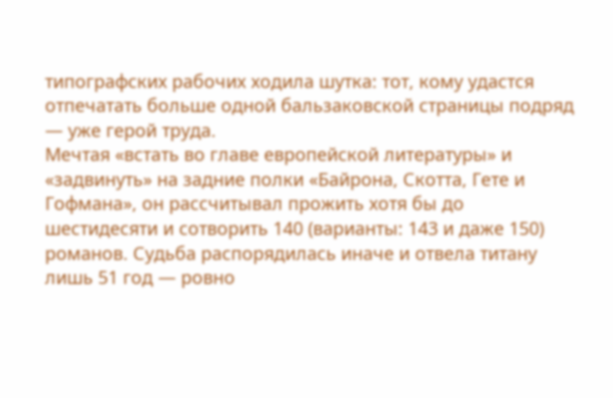типографских рабочих ходила шутка: тот, кому удастся отпечатать больше одной бальзаковской страницы подряд — уже герой труда.
Мечтая «встать во главе европейской литературы» и «задвинуть» на задние полки «Байрона, Скотта, Гете и Гофмана», он рассчитывал прожить хотя бы до шестидесяти и сотворить 140 (варианты: 143 и даже 150) романов. Судьба распорядилась иначе и отвела титану лишь 51 год — ровно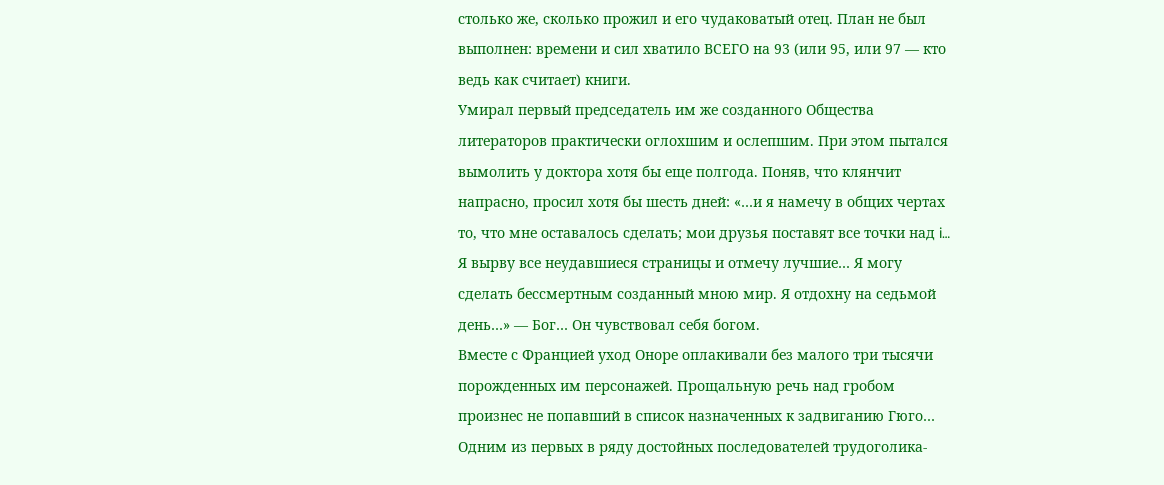столько же, сколько прожил и его чудаковатый отец. План не был выполнен: времени и сил хватило ВСЕГО на 93 (или 95, или 97 — кто ведь как считает) книги.
Умирал первый председатель им же созданного Общества литераторов практически оглохшим и ослепшим. При этом пытался вымолить у доктора хотя бы еще полгода. Поняв, что клянчит напрасно, просил хотя бы шесть дней: «…и я намечу в общих чертах то, что мне оставалось сделать; мои друзья поставят все точки над i… Я вырву все неудавшиеся страницы и отмечу лучшие… Я могу сделать бессмертным созданный мною мир. Я отдохну на седьмой день…» — Бог… Он чувствовал себя богом.
Вместе с Францией уход Оноре оплакивали без малого три тысячи порожденных им персонажей. Прощальную речь над гробом произнес не попавший в список назначенных к задвиганию Гюго…
Одним из первых в ряду достойных последователей трудоголика-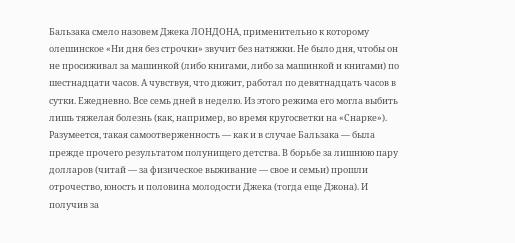Бальзака смело назовем Джека ЛОНДОНА, применительно к которому олешинское «Ни дня без строчки» звучит без натяжки. Не было дня, чтобы он не просиживал за машинкой (либо книгами, либо за машинкой и книгами) по шестнадцати часов. А чувствуя, что дюжит, работал по девятнадцать часов в сутки. Ежедневно. Все семь дней в неделю. Из этого режима его могла выбить лишь тяжелая болезнь (как, например, во время кругосветки на «Снарке»).
Разумеется, такая самоотверженность — как и в случае Бальзака — была прежде прочего результатом полунищего детства. В борьбе за лишнюю пару долларов (читай — за физическое выживание — свое и семьи) прошли отрочество, юность и половина молодости Джека (тогда еще Джона). И получив за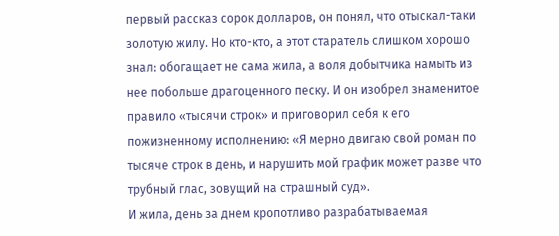первый рассказ сорок долларов, он понял, что отыскал-таки золотую жилу. Но кто-кто, а этот старатель слишком хорошо знал: обогащает не сама жила, а воля добытчика намыть из нее побольше драгоценного песку. И он изобрел знаменитое правило «тысячи строк» и приговорил себя к его пожизненному исполнению: «Я мерно двигаю свой роман по тысяче строк в день, и нарушить мой график может разве что трубный глас, зовущий на страшный суд».
И жила, день за днем кропотливо разрабатываемая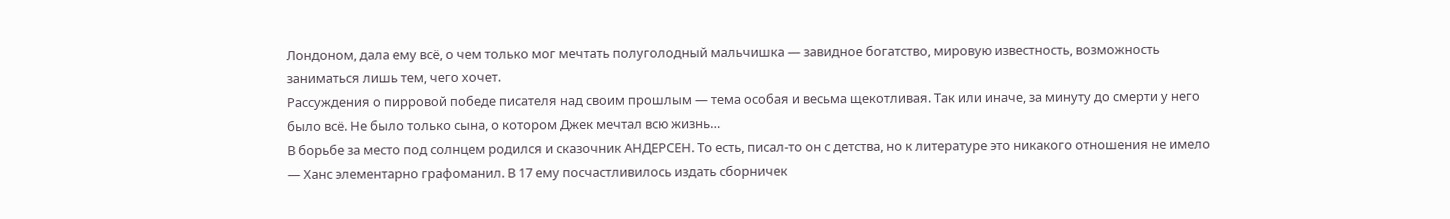Лондоном, дала ему всё, о чем только мог мечтать полуголодный мальчишка — завидное богатство, мировую известность, возможность заниматься лишь тем, чего хочет.
Рассуждения о пирровой победе писателя над своим прошлым — тема особая и весьма щекотливая. Так или иначе, за минуту до смерти у него было всё. Не было только сына, о котором Джек мечтал всю жизнь…
В борьбе за место под солнцем родился и сказочник АНДЕРСЕН. То есть, писал-то он с детства, но к литературе это никакого отношения не имело — Ханс элементарно графоманил. В 17 ему посчастливилось издать сборничек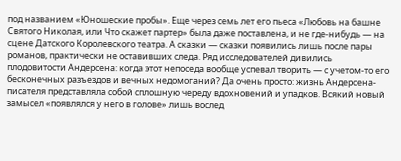под названием «Юношеские пробы». Еще через семь лет его пьеса «Любовь на башне Святого Николая, или Что скажет партер» была даже поставлена, и не где-нибудь — на сцене Датского Королевского театра. А сказки — сказки появились лишь после пары романов, практически не оставивших следа. Ряд исследователей дивились плодовитости Андерсена: когда этот непоседа вообще успевал творить — с учетом-то его бесконечных разъездов и вечных недомоганий? Да очень просто: жизнь Андерсена-писателя представляла собой сплошную череду вдохновений и упадков. Всякий новый замысел «появлялся у него в голове» лишь вослед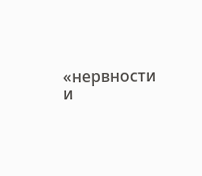«нервности и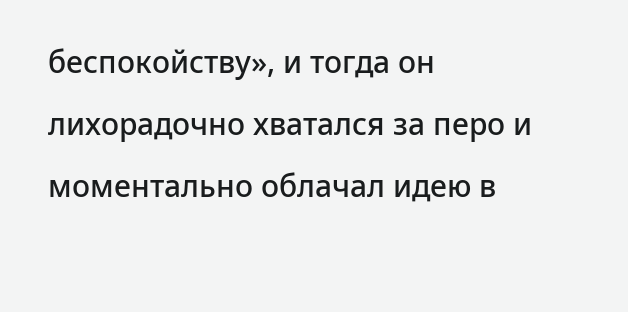беспокойству», и тогда он лихорадочно хватался за перо и моментально облачал идею в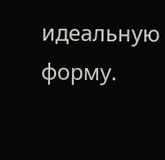идеальную форму.